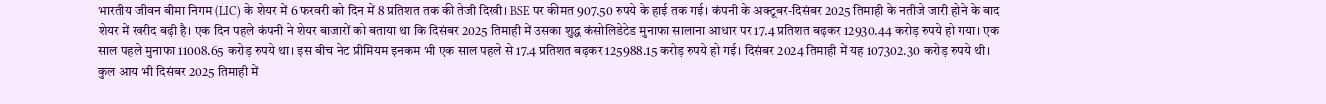भारतीय जीवन बीमा निगम (LIC) के शेयर में 6 फरवरी को दिन में 8 प्रतिशत तक की तेजी दिखी। BSE पर कीमत 907.50 रुपये के हाई तक गई। कंपनी के अक्टूबर-दिसंबर 2025 तिमाही के नतीजे जारी होने के बाद शेयर में खरीद बढ़ी है। एक दिन पहले कंपनी ने शेयर बाजारों को बताया था कि दिसंबर 2025 तिमाही में उसका शुद्ध कंसोलिडेटेड मुनाफा सालाना आधार पर 17.4 प्रतिशत बढ़कर 12930.44 करोड़ रुपये हो गया। एक साल पहले मुनाफा 11008.65 करोड़ रुपये था। इस बीच नेट प्रीमियम इनकम भी एक साल पहले से 17.4 प्रतिशत बढ़कर 125988.15 करोड़ रुपये हो गई। दिसंबर 2024 तिमाही में यह 107302.30 करोड़ रुपये थी।
कुल आय भी दिसंबर 2025 तिमाही में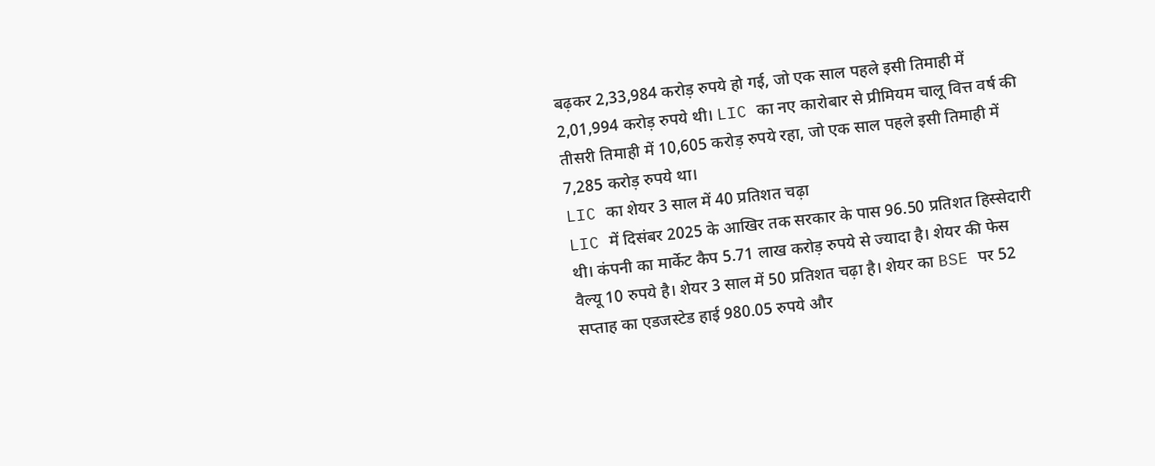बढ़कर 2,33,984 करोड़ रुपये हो गई, जो एक साल पहले इसी तिमाही में 2,01,994 करोड़ रुपये थी। LIC का नए कारोबार से प्रीमियम चालू वित्त वर्ष की तीसरी तिमाही में 10,605 करोड़ रुपये रहा, जो एक साल पहले इसी तिमाही में 7,285 करोड़ रुपये था।
LIC का शेयर 3 साल में 40 प्रतिशत चढ़ा
LIC में दिसंबर 2025 के आखिर तक सरकार के पास 96.50 प्रतिशत हिस्सेदारी थी। कंपनी का मार्केट कैप 5.71 लाख करोड़ रुपये से ज्यादा है। शेयर की फेस वैल्यू 10 रुपये है। शेयर 3 साल में 50 प्रतिशत चढ़ा है। शेयर का BSE पर 52 सप्ताह का एडजस्टेड हाई 980.05 रुपये और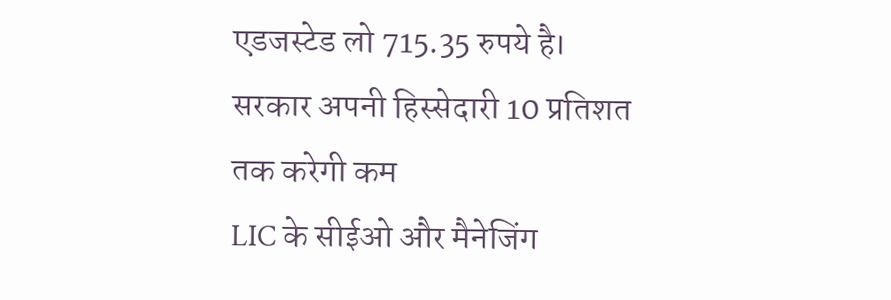एडजस्टेड लो 715.35 रुपये है।
सरकार अपनी हिस्सेदारी 10 प्रतिशत तक करेगी कम
LIC के सीईओ और मैनेजिंग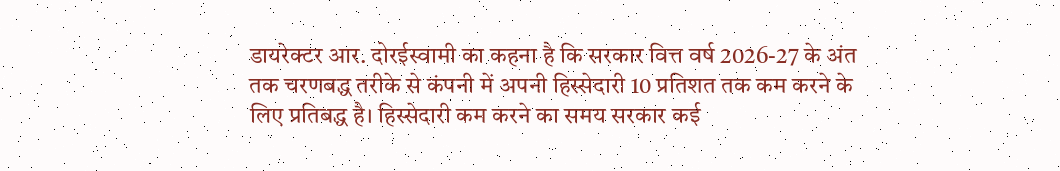डायरेक्टर आर. दोरईस्वामी का कहना है कि सरकार वित्त वर्ष 2026-27 के अंत तक चरणबद्ध तरीके से कंपनी में अपनी हिस्सेदारी 10 प्रतिशत तक कम करने के लिए प्रतिबद्ध है। हिस्सेदारी कम करने का समय सरकार कई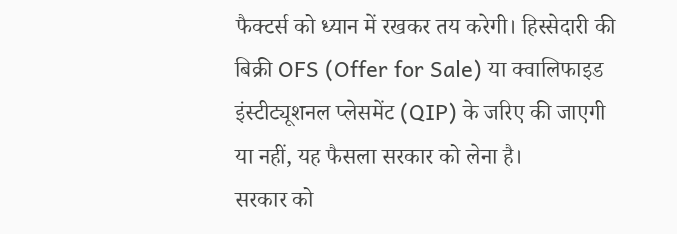फैक्टर्स को ध्यान में रखकर तय करेगी। हिस्सेदारी की बिक्री OFS (Offer for Sale) या क्वालिफाइड इंस्टीट्यूशनल प्लेसमेंट (QIP) के जरिए की जाएगी या नहीं, यह फैसला सरकार को लेना है।
सरकार को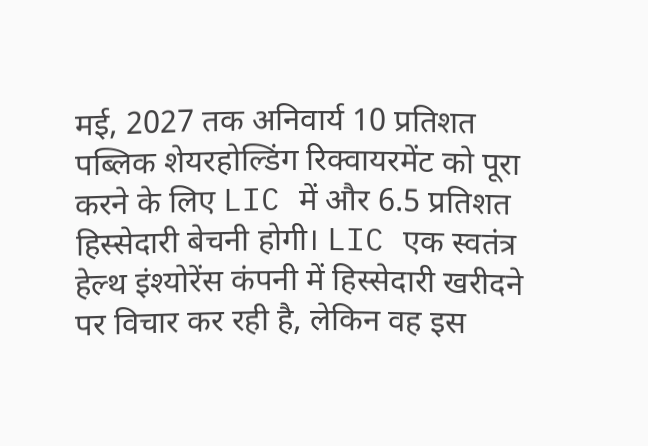मई, 2027 तक अनिवार्य 10 प्रतिशत पब्लिक शेयरहोल्डिंग रिक्वायरमेंट को पूरा करने के लिए LIC में और 6.5 प्रतिशत हिस्सेदारी बेचनी होगी। LIC एक स्वतंत्र हेल्थ इंश्योरेंस कंपनी में हिस्सेदारी खरीदने पर विचार कर रही है, लेकिन वह इस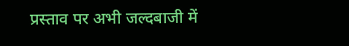प्रस्ताव पर अभी जल्दबाजी में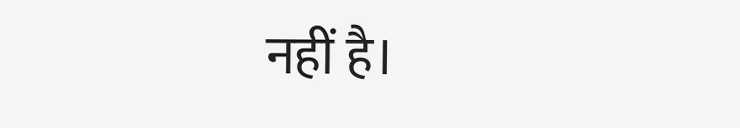नहीं है।